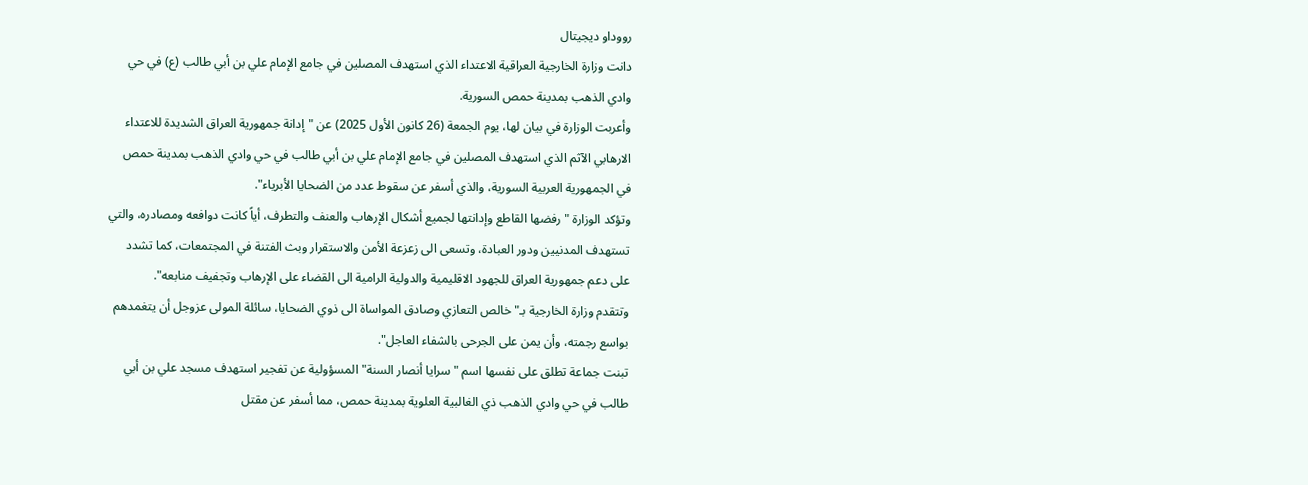رووداو ديجيتال
دانت وزارة الخارجية العراقية الاعتداء الذي استهدف المصلين في جامع الإمام علي بن أبي طالب (ع) في حي وادي الذهب بمدينة حمص السورية.
وأعربت الوزارة في بيان لها، يوم الجمعة (26 كانون الأول 2025) عن "إدانة جمهورية العراق الشديدة للاعتداء الارهابي الآثم الذي استهدف المصلين في جامع الإمام علي بن أبي طالب في حي وادي الذهب بمدينة حمص في الجمهورية العربية السورية، والذي أسفر عن سقوط عدد من الضحايا الأبرياء".
وتؤكد الوزارة "رفضها القاطع وإدانتها لجميع أشكال الإرهاب والعنف والتطرف، أياً كانت دوافعه ومصادره، والتي تستهدف المدنيين ودور العبادة، وتسعى الى زعزعة الأمن والاستقرار وبث الفتنة في المجتمعات، كما تشدد على دعم جمهورية العراق للجهود الاقليمية والدولية الرامية الى القضاء على الإرهاب وتجفيف منابعه".
وتتقدم وزارة الخارجية بـ"خالص التعازي وصادق المواساة الى ذوي الضحايا، سائلة المولى عزوجل أن يتغمدهم بواسع رجمته، وأن يمن على الجرحى بالشفاء العاجل".
تبنت جماعة تطلق على نفسها اسم "سرايا أنصار السنة" المسؤولية عن تفجير استهدف مسجد علي بن أبي طالب في حي وادي الذهب ذي الغالبية العلوية بمدينة حمص، مما أسفر عن مقتل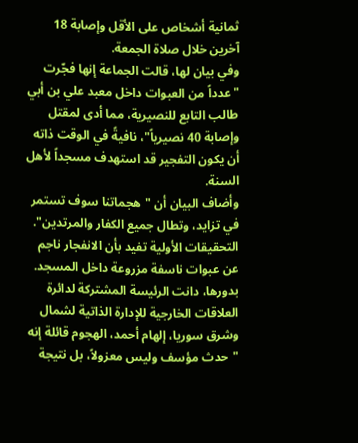ثمانية أشخاص على الأقل وإصابة 18 آخرين خلال صلاة الجمعة.
وفي بيان لها، قالت الجماعة إنها فجّرت "عدداً من العبوات داخل معبد علي بن أبي طالب التابع للنصيرية، مما أدى لمقتل وإصابة 40 نصيرياً"، نافيةً في الوقت ذاته أن يكون التفجير قد استهدف مسجداً لأهل السنة.
وأضاف البيان أن "هجماتنا سوف تستمر في تزايد، وتطال جميع الكفار والمرتدين".
التحقيقات الأولية تفيد بأن الانفجار ناجم عن عبوات ناسفة مزروعة داخل المسجد.
بدورها، دانت الرئيسة المشتركة لدائرة العلاقات الخارجية للإدارة الذاتية لشمال وشرق سوريا، إلهام أحمد، الهجوم قائلة إنه "حدث مؤسف وليس معزولاً، بل نتيجة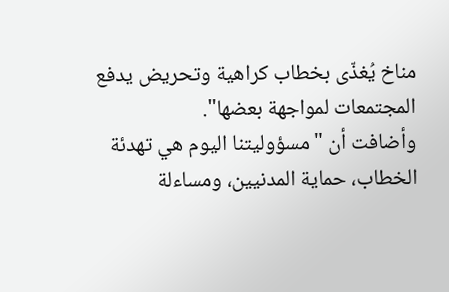مناخ يُغذّى بخطاب كراهية وتحريض يدفع المجتمعات لمواجهة بعضها".
وأضافت أن "مسؤوليتنا اليوم هي تهدئة الخطاب، حماية المدنيين، ومساءلة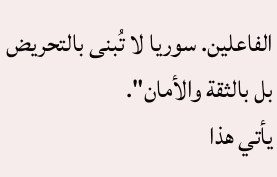الفاعلين. سوريا لا تُبنى بالتحريض بل بالثقة والأمان".
يأتي هذا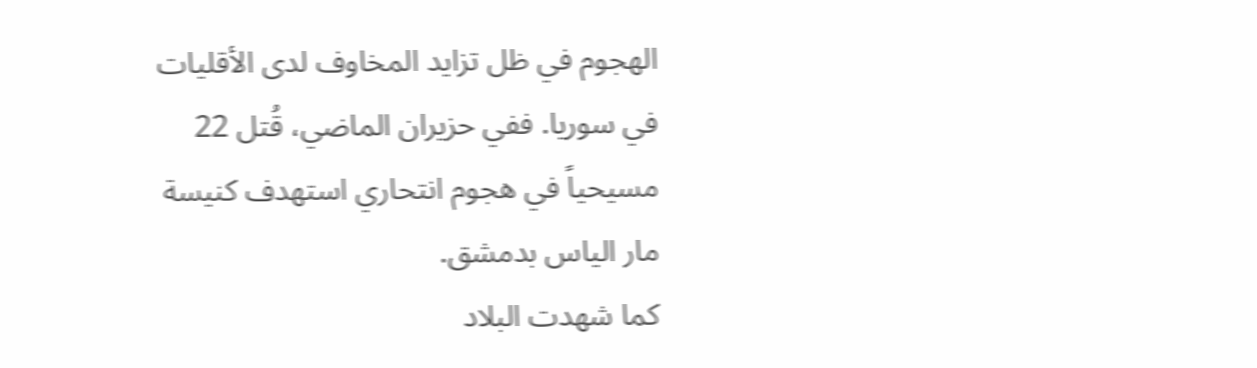الهجوم في ظل تزايد المخاوف لدى الأقليات في سوريا. ففي حزيران الماضي، قُتل 22 مسيحياً في هجوم انتحاري استهدف كنيسة مار الياس بدمشق.
كما شهدت البلاد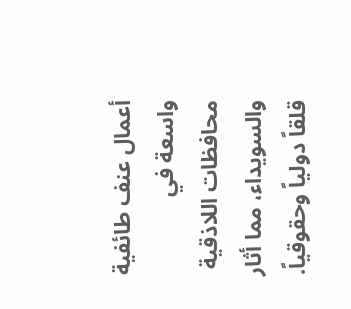أعمال عنف طائفية واسعة في محافظات اللاذقية والسويداء، مما أثار قلقاً دولياً وحقوقياً.